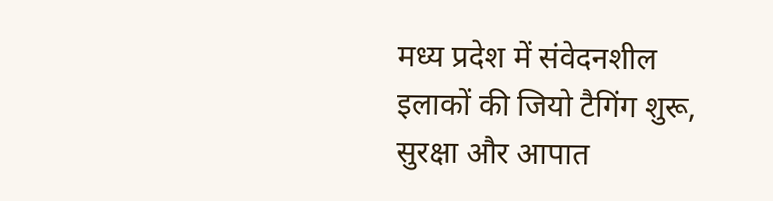मध्य प्रदेश में संवेदनशील इलाकों की जियो टैगिंग शुरू, सुरक्षा और आपात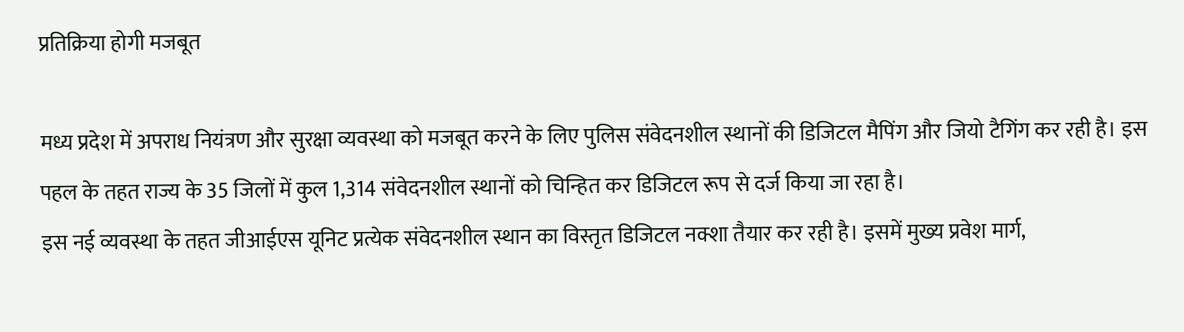प्रतिक्रिया होगी मजबूत

मध्य प्रदेश में अपराध नियंत्रण और सुरक्षा व्यवस्था को मजबूत करने के लिए पुलिस संवेदनशील स्थानों की डिजिटल मैपिंग और जियो टैगिंग कर रही है। इस पहल के तहत राज्य के 35 जिलों में कुल 1,314 संवेदनशील स्थानों को चिन्हित कर डिजिटल रूप से दर्ज किया जा रहा है।
इस नई व्यवस्था के तहत जीआईएस यूनिट प्रत्येक संवेदनशील स्थान का विस्तृत डिजिटल नक्शा तैयार कर रही है। इसमें मुख्य प्रवेश मार्ग,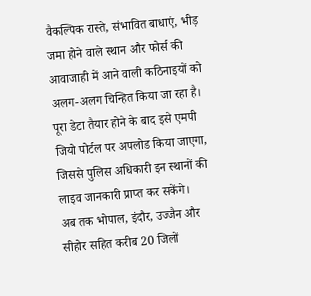वैकल्पिक रास्ते, संभावित बाधाएं, भीड़ जमा होने वाले स्थान और फोर्स की आवाजाही में आने वाली कठिनाइयों को अलग-अलग चिन्हित किया जा रहा है। पूरा डेटा तैयार होने के बाद इसे एमपी जियो पोर्टल पर अपलोड किया जाएगा, जिससे पुलिस अधिकारी इन स्थानों की लाइव जानकारी प्राप्त कर सकेंगे।
अब तक भोपाल, इंदौर, उज्जैन और सीहोर सहित करीब 20 जिलों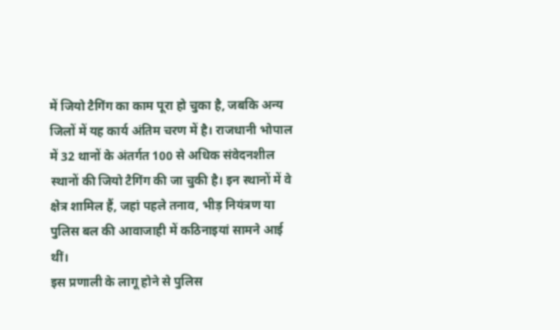में जियो टैगिंग का काम पूरा हो चुका है, जबकि अन्य जिलों में यह कार्य अंतिम चरण में है। राजधानी भोपाल में 32 थानों के अंतर्गत 100 से अधिक संवेदनशील स्थानों की जियो टैगिंग की जा चुकी है। इन स्थानों में वे क्षेत्र शामिल हैं, जहां पहले तनाव, भीड़ नियंत्रण या पुलिस बल की आवाजाही में कठिनाइयां सामने आई थीं।
इस प्रणाली के लागू होने से पुलिस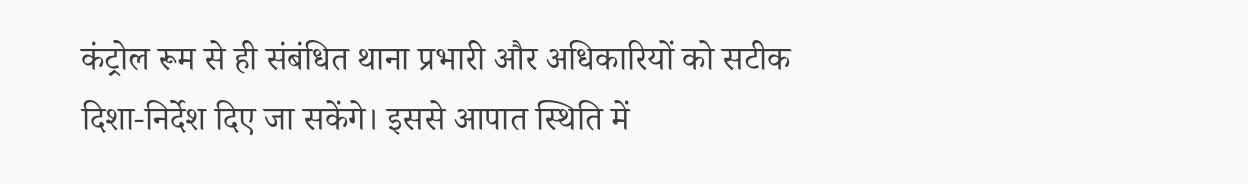कंट्रोल रूम से ही संबंधित थाना प्रभारी और अधिकारियों को सटीक दिशा-निर्देश दिए जा सकेंगे। इससे आपात स्थिति में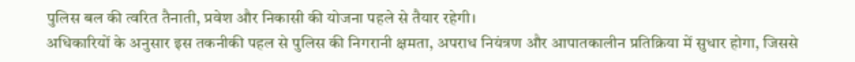पुलिस बल की त्वरित तैनाती, प्रवेश और निकासी की योजना पहले से तैयार रहेगी।
अधिकारियों के अनुसार इस तकनीकी पहल से पुलिस की निगरानी क्षमता, अपराध नियंत्रण और आपातकालीन प्रतिक्रिया में सुधार होगा, जिससे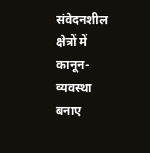संवेदनशील क्षेत्रों में कानून-व्यवस्था बनाए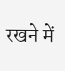रखने में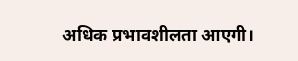अधिक प्रभावशीलता आएगी।